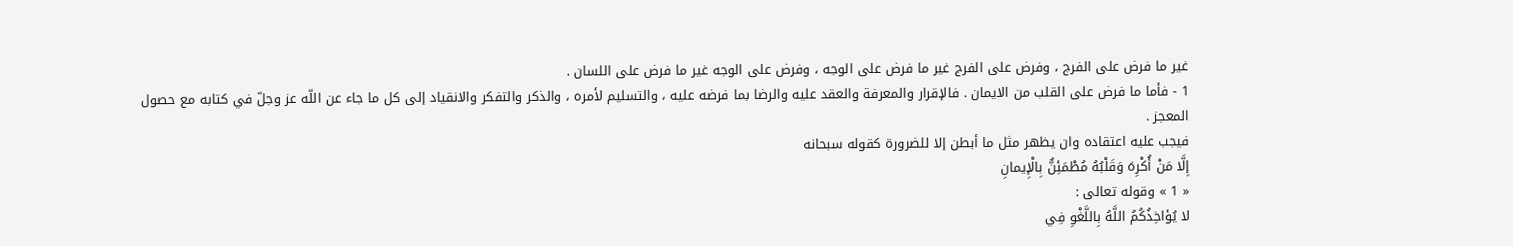غير ما فرض على الفرج ، وفرض على الفرج غير ما فرض على الوجه ، وفرض على الوجه غير ما فرض على اللسان .
1 - فأما ما فرض على القلب من الايمان . فالإقرار والمعرفة والعقد عليه والرضا بما فرضه عليه ، والتسليم لأمره ، والذكر والتفكر والانقياد إلى كل ما جاء عن اللّه عز وجلّ في كتابه مع حصول المعجز .
فيجب عليه اعتقاده وان يظهر مثل ما أبطن إلا للضرورة كقوله سبحانه
إِلَّا مَنْ أُكْرِهَ وَقَلْبُهُ مُطْمَئِنٌّ بِالْإِيمانِ
« 1 » وقوله تعالى :
لا يُؤاخِذُكُمُ اللَّهُ بِاللَّغْوِ فِي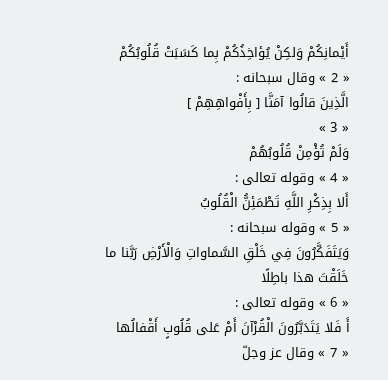أَيْمانِكُمْ وَلكِنْ يُؤاخِذُكُمْ بِما كَسَبَتْ قُلُوبُكُمْ
« 2 » وقال سبحانه :
الَّذِينَ قالُوا آمَنَّا [ بِأَفْواهِهِمْ ]
« 3 »
وَلَمْ تُؤْمِنْ قُلُوبُهُمْ
« 4 » وقوله تعالى :
أَلا بِذِكْرِ اللَّهِ تَطْمَئِنُّ الْقُلُوبُ
« 5 » وقوله سبحانه :
وَيَتَفَكَّرُونَ فِي خَلْقِ السَّماواتِ وَالْأَرْضِ رَبَّنا ما خَلَقْتَ هذا باطِلًا
« 6 » وقوله تعالى :
أَ فَلا يَتَدَبَّرُونَ الْقُرْآنَ أَمْ عَلى قُلُوبٍ أَقْفالُها
« 7 » وقال عز وجلّ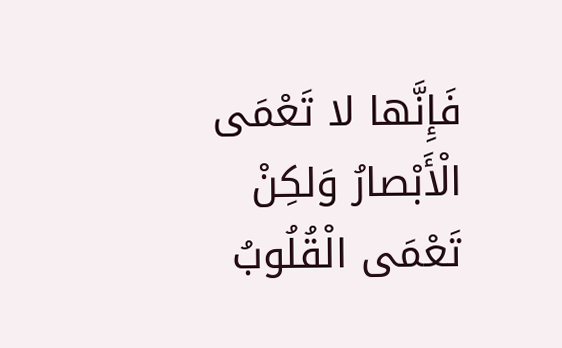فَإِنَّها لا تَعْمَى الْأَبْصارُ وَلكِنْ تَعْمَى الْقُلُوبُ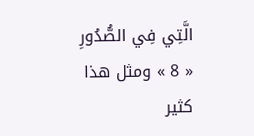الَّتِي فِي الصُّدُورِ
« 8 » ومثل هذا كثير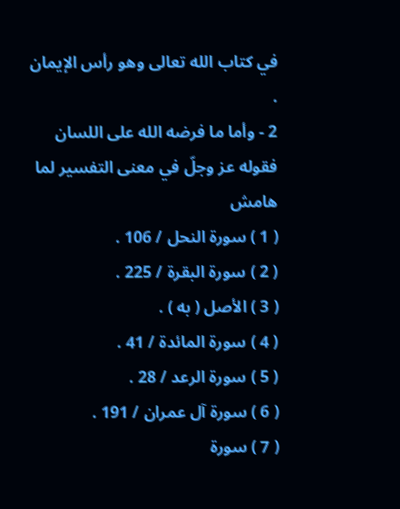في كتاب الله تعالى وهو رأس الإيمان .
2 - وأما ما فرضه الله على اللسان فقوله عز وجلّ في معنى التفسير لما
هامش
( 1 ) سورة النحل / 106 .
( 2 ) سورة البقرة / 225 .
( 3 ) الأصل ( به ) .
( 4 ) سورة المائدة / 41 .
( 5 ) سورة الرعد / 28 .
( 6 ) سورة آل عمران / 191 .
( 7 ) سورة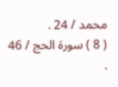محمد / 24 .
( 8 ) سورة الحج / 46 .